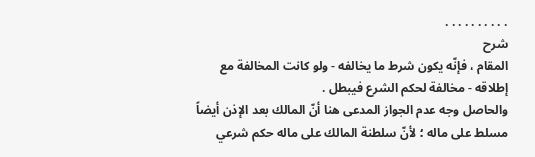. . . . . . . . . .
شرح
المقام ، فإنّه يكون شرط ما يخالفه - ولو كانت المخالفة مع إطلاقه - مخالفة لحكم الشرع فيبطل .
والحاصل وجه عدم الجواز المدعى هنا أنّ المالك بعد الإذن أيضاً مسلط على ماله ؛ لأنّ سلطنة المالك على ماله حكم شرعي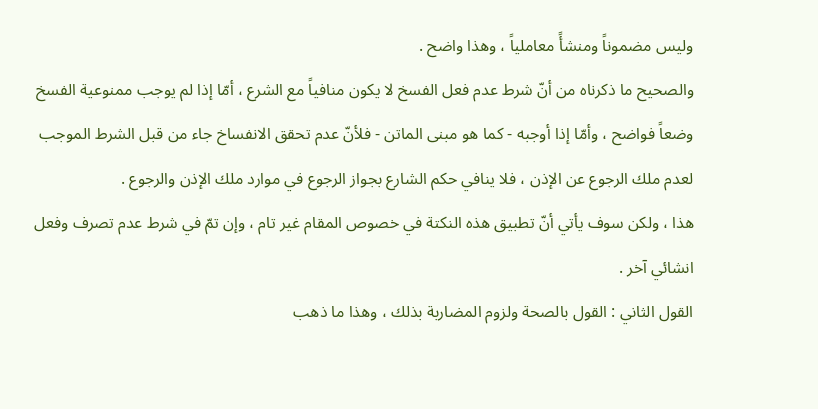وليس مضموناً ومنشأً معاملياً ، وهذا واضح .
والصحيح ما ذكرناه من أنّ شرط عدم فعل الفسخ لا يكون منافياً مع الشرع ، أمّا إذا لم يوجب ممنوعية الفسخ وضعاً فواضح ، وأمّا إذا أوجبه - كما هو مبنى الماتن - فلأنّ عدم تحقق الانفساخ جاء من قبل الشرط الموجب لعدم ملك الرجوع عن الإذن ، فلا ينافي حكم الشارع بجواز الرجوع في موارد ملك الإذن والرجوع .
هذا ، ولكن سوف يأتي أنّ تطبيق هذه النكتة في خصوص المقام غير تام ، وإن تمّ في شرط عدم تصرف وفعل انشائي آخر .
القول الثاني : القول بالصحة ولزوم المضاربة بذلك ، وهذا ما ذهب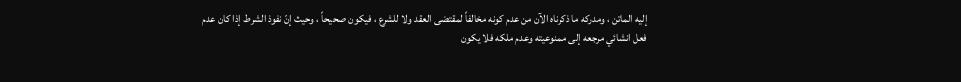إليه الماتن ، ومدركه ما ذكرناه الآن من عدم كونه مخالفاً لمقتضى العقد ولا للشرع ، فيكون صحيحاً ، وحيث إنّ نفوذ الشرط إذا كان عدم فعل انشائي مرجعه إلى ممنوعيته وعدم ملكه فلا يكون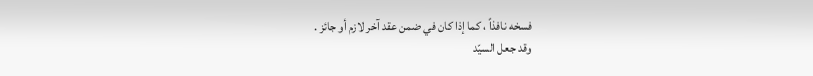فسخه نافذاً ، كما إذا كان في ضمن عقد آخر لازم أو جائز .
وقد جعل السيّد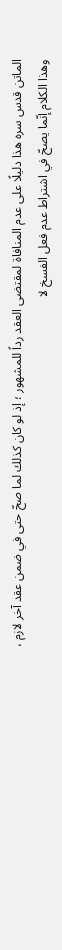الماتن قدس سره هذا دليلًا على عدم المنافاة لمقتضى العقد رداً للمشهور ؛ إذ لو كان كذلك لما صحّ حتى في ضمن عقد آخر لازم ،
وهذا الكلام إنّما يصحّ في اشتراط عدم فعل الفسخ لا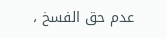عدم حق الفسخ ،